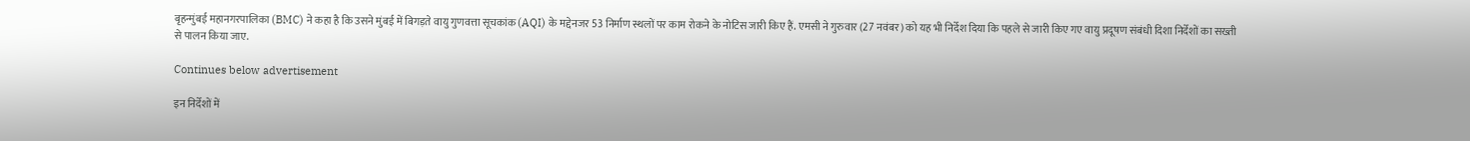बृहन्मुंबई महानगरपालिका (BMC) ने कहा है कि उसने मुंबई में बिगड़ते वायु गुणवत्ता सूचकांक (AQI) के मद्देनजर 53 निर्माण स्थलों पर काम रोकने के नोटिस जारी किए हैं. एमसी ने गुरुवार (27 नवंबर) को यह भी निर्देश दिया कि पहले से जारी किए गए वायु प्रदूषण संबंधी दिशा निर्देशों का सख्ती से पालन किया जाए.

Continues below advertisement

इन निर्देशों में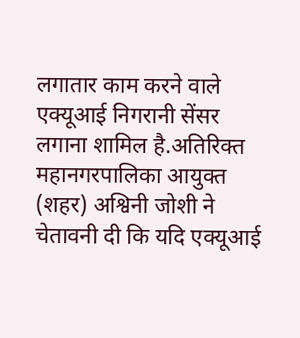लगातार काम करने वाले एक्यूआई निगरानी सेंसर लगाना शामिल है.अतिरिक्त महानगरपालिका आयुक्त (शहर) अश्विनी जोशी ने चेतावनी दी कि यदि एक्यूआई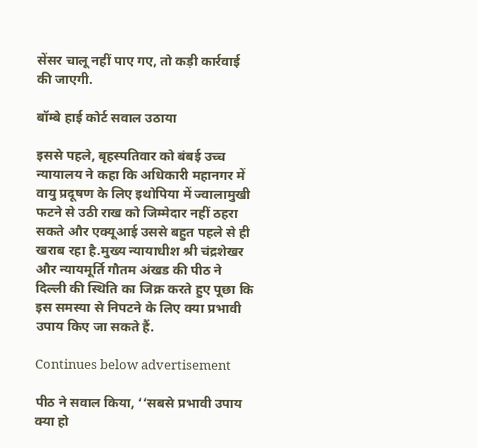सेंसर चालू नहीं पाए गए, तो कड़ी कार्रवाई की जाएगी.

बॉम्बे हाई कोर्ट सवाल उठाया

इससे पहले, बृहस्पतिवार को बंबई उच्च न्यायालय ने कहा कि अधिकारी महानगर में वायु प्रदूषण के लिए इथोपिया में ज्वालामुखी फटने से उठी राख को जिम्मेदार नहीं ठहरा सकते और एक्यूआई उससे बहुत पहले से ही खराब रहा है.मुख्य न्यायाधीश श्री चंद्रशेखर और न्यायमूर्ति गौतम अंखड की पीठ ने दिल्ली की स्थिति का जिक्र करते हुए पूछा कि इस समस्या से निपटने के लिए क्या प्रभावी उपाय किए जा सकते हैं.

Continues below advertisement

पीठ ने सवाल किया, ‘‘सबसे प्रभावी उपाय क्या हो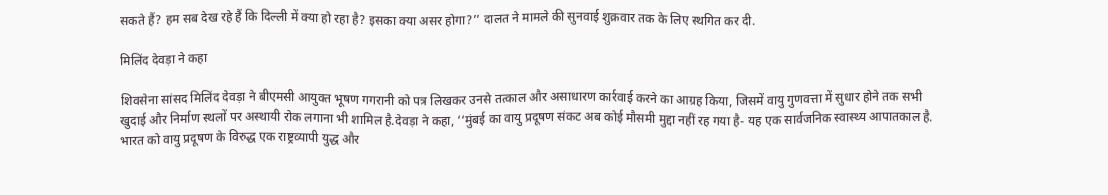सकते हैं? हम सब देख रहे हैं कि दिल्ली में क्या हो रहा है? इसका क्या असर होगा?’’ दालत ने मामले की सुनवाई शुक्रवार तक के लिए स्थगित कर दी.

मिलिंद देवड़ा ने कहा

शिवसेना सांसद मिलिंद देवड़ा ने बीएमसी आयुक्त भूषण गगरानी को पत्र लिखकर उनसे तत्काल और असाधारण कार्रवाई करने का आग्रह किया, जिसमें वायु गुणवत्ता में सुधार होने तक सभी खुदाई और निर्माण स्थलों पर अस्थायी रोक लगाना भी शामिल है.देवड़ा ने कहा, ‘‘मुंबई का वायु प्रदूषण संकट अब कोई मौसमी मुद्दा नहीं रह गया है- यह एक सार्वजनिक स्वास्थ्य आपातकाल है. भारत को वायु प्रदूषण के विरुद्ध एक राष्ट्रव्यापी युद्ध और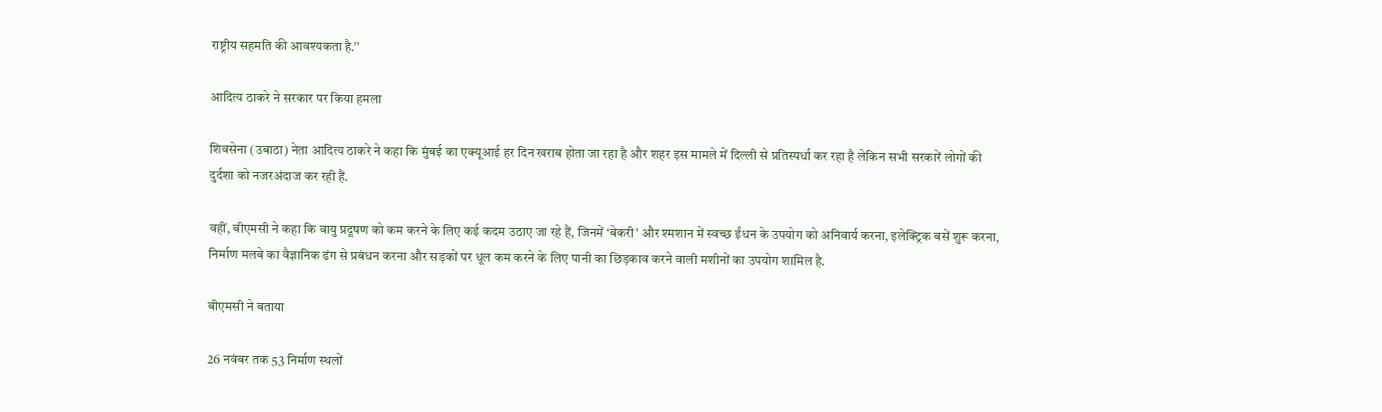राष्ट्रीय सहमति की आवश्यकता है.’’

आदित्य ठाकरे ने सरकार पर किया हमला

शिवसेना (उबाठा) नेता आदित्य ठाकरे ने कहा कि मुंबई का एक्यूआई हर दिन खराब होता जा रहा है और शहर इस मामले में दिल्ली से प्रतिस्पर्धा कर रहा है लेकिन सभी सरकारें लोगों की दुर्दशा को नजरअंदाज कर रही हैं.

वहीं, बीएमसी ने कहा कि वायु प्रदूषण को कम करने के लिए कई कदम उठाए जा रहे हैं, जिनमें ‘बेकरी’ और श्मशान में स्वच्छ ईंधन के उपयोग को अनिवार्य करना, इलेक्ट्रिक बसें शुरू करना, निर्माण मलबे का वैज्ञानिक ढंग से प्रबंधन करना और सड़कों पर धूल कम करने के लिए पानी का छिड़काव करने वाली मशीनों का उपयोग शामिल है.

बीएमसी ने बताया

26 नवंबर तक 53 निर्माण स्थलों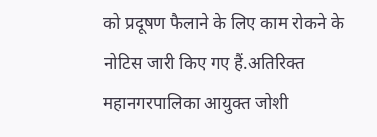को प्रदूषण फैलाने के लिए काम रोकने के नोटिस जारी किए गए हैं.अतिरिक्त महानगरपालिका आयुक्त जोशी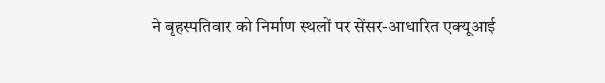ने बृहस्पतिवार को निर्माण स्थलों पर सेंसर-आधारित एक्यूआई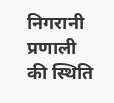निगरानी प्रणाली की स्थिति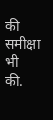की समीक्षा भी की.